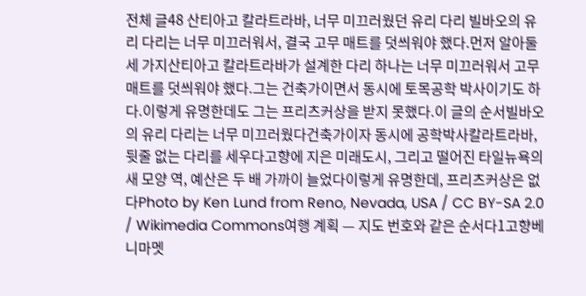전체 글48 산티아고 칼라트라바, 너무 미끄러웠던 유리 다리 빌바오의 유리 다리는 너무 미끄러워서, 결국 고무 매트를 덧씌워야 했다.먼저 알아둘 세 가지산티아고 칼라트라바가 설계한 다리 하나는 너무 미끄러워서 고무 매트를 덧씌워야 했다.그는 건축가이면서 동시에 토목공학 박사이기도 하다.이렇게 유명한데도 그는 프리츠커상을 받지 못했다.이 글의 순서빌바오의 유리 다리는 너무 미끄러웠다건축가이자 동시에 공학박사칼라트라바, 뒷줄 없는 다리를 세우다고향에 지은 미래도시, 그리고 떨어진 타일뉴욕의 새 모양 역, 예산은 두 배 가까이 늘었다이렇게 유명한데, 프리츠커상은 없다Photo by Ken Lund from Reno, Nevada, USA / CC BY-SA 2.0 / Wikimedia Commons여행 계획 — 지도 번호와 같은 순서다1고향베니마멧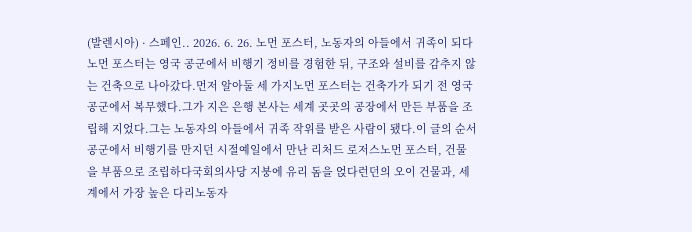(발렌시아) · 스페인.. 2026. 6. 26. 노먼 포스터, 노동자의 아들에서 귀족이 되다 노먼 포스터는 영국 공군에서 비행기 정비를 경험한 뒤, 구조와 설비를 감추지 않는 건축으로 나아갔다.먼저 알아둘 세 가지노먼 포스터는 건축가가 되기 전 영국 공군에서 복무했다.그가 지은 은행 본사는 세계 곳곳의 공장에서 만든 부품을 조립해 지었다.그는 노동자의 아들에서 귀족 작위를 받은 사람이 됐다.이 글의 순서공군에서 비행기를 만지던 시절예일에서 만난 리처드 로저스노먼 포스터, 건물을 부품으로 조립하다국회의사당 지붕에 유리 돔을 얹다런던의 오이 건물과, 세계에서 가장 높은 다리노동자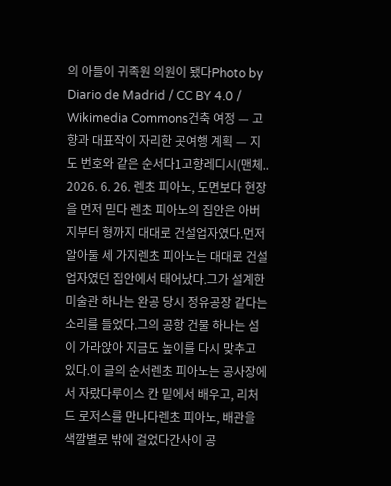의 아들이 귀족원 의원이 됐다Photo by Diario de Madrid / CC BY 4.0 / Wikimedia Commons건축 여정 — 고향과 대표작이 자리한 곳여행 계획 — 지도 번호와 같은 순서다1고향레디시(맨체.. 2026. 6. 26. 렌초 피아노, 도면보다 현장을 먼저 믿다 렌초 피아노의 집안은 아버지부터 형까지 대대로 건설업자였다.먼저 알아둘 세 가지렌초 피아노는 대대로 건설업자였던 집안에서 태어났다.그가 설계한 미술관 하나는 완공 당시 정유공장 같다는 소리를 들었다.그의 공항 건물 하나는 섬이 가라앉아 지금도 높이를 다시 맞추고 있다.이 글의 순서렌초 피아노는 공사장에서 자랐다루이스 칸 밑에서 배우고, 리처드 로저스를 만나다렌초 피아노, 배관을 색깔별로 밖에 걸었다간사이 공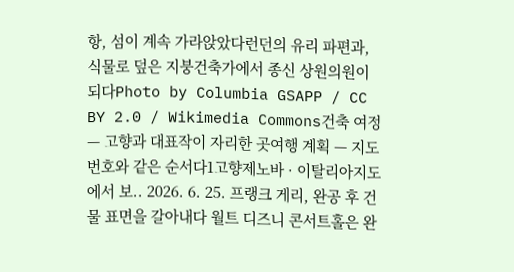항, 섬이 계속 가라앉았다런던의 유리 파편과, 식물로 덮은 지붕건축가에서 종신 상원의원이 되다Photo by Columbia GSAPP / CC BY 2.0 / Wikimedia Commons건축 여정 — 고향과 대표작이 자리한 곳여행 계획 — 지도 번호와 같은 순서다1고향제노바 · 이탈리아지도에서 보.. 2026. 6. 25. 프랭크 게리, 완공 후 건물 표면을 갈아내다 월트 디즈니 콘서트홀은 완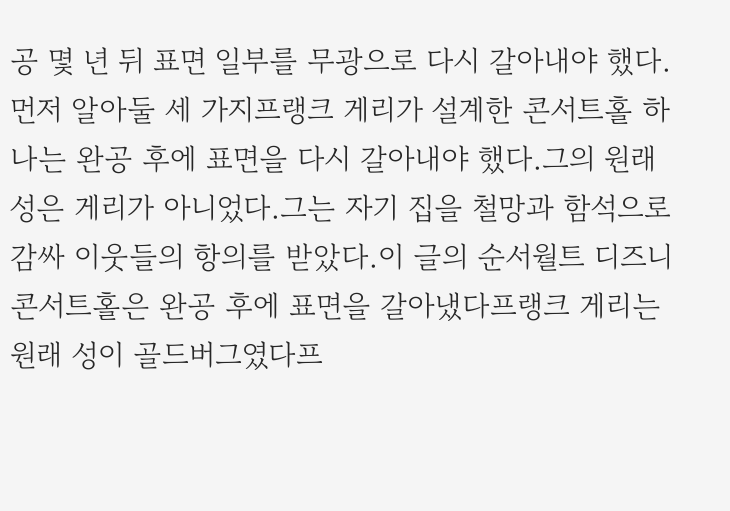공 몇 년 뒤 표면 일부를 무광으로 다시 갈아내야 했다.먼저 알아둘 세 가지프랭크 게리가 설계한 콘서트홀 하나는 완공 후에 표면을 다시 갈아내야 했다.그의 원래 성은 게리가 아니었다.그는 자기 집을 철망과 함석으로 감싸 이웃들의 항의를 받았다.이 글의 순서월트 디즈니 콘서트홀은 완공 후에 표면을 갈아냈다프랭크 게리는 원래 성이 골드버그였다프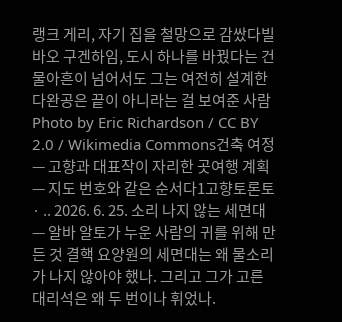랭크 게리, 자기 집을 철망으로 감쌌다빌바오 구겐하임, 도시 하나를 바꿨다는 건물아흔이 넘어서도 그는 여전히 설계한다완공은 끝이 아니라는 걸 보여준 사람Photo by Eric Richardson / CC BY 2.0 / Wikimedia Commons건축 여정 — 고향과 대표작이 자리한 곳여행 계획 — 지도 번호와 같은 순서다1고향토론토 · .. 2026. 6. 25. 소리 나지 않는 세면대 — 알바 알토가 누운 사람의 귀를 위해 만든 것 결핵 요양원의 세면대는 왜 물소리가 나지 않아야 했나. 그리고 그가 고른 대리석은 왜 두 번이나 휘었나.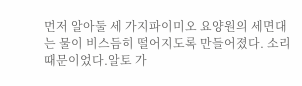먼저 알아둘 세 가지파이미오 요양원의 세면대는 물이 비스듬히 떨어지도록 만들어졌다. 소리 때문이었다.알토 가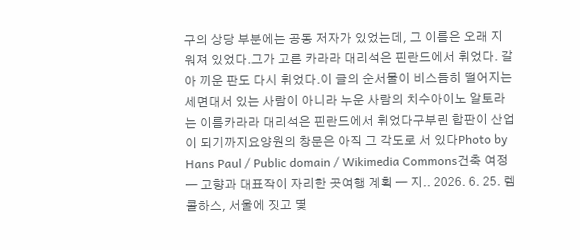구의 상당 부분에는 공동 저자가 있었는데, 그 이름은 오래 지워져 있었다.그가 고른 카라라 대리석은 핀란드에서 휘었다. 갈아 끼운 판도 다시 휘었다.이 글의 순서물이 비스듬히 떨어지는 세면대서 있는 사람이 아니라 누운 사람의 치수아이노 알토라는 이름카라라 대리석은 핀란드에서 휘었다구부린 합판이 산업이 되기까지요양원의 창문은 아직 그 각도로 서 있다Photo by Hans Paul / Public domain / Wikimedia Commons건축 여정 — 고향과 대표작이 자리한 곳여행 계획 — 지.. 2026. 6. 25. 렘 콜하스, 서울에 짓고 몇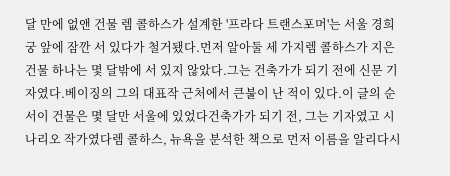달 만에 없앤 건물 렘 콜하스가 설계한 '프라다 트랜스포머'는 서울 경희궁 앞에 잠깐 서 있다가 철거됐다.먼저 알아둘 세 가지렘 콜하스가 지은 건물 하나는 몇 달밖에 서 있지 않았다.그는 건축가가 되기 전에 신문 기자였다.베이징의 그의 대표작 근처에서 큰불이 난 적이 있다.이 글의 순서이 건물은 몇 달만 서울에 있었다건축가가 되기 전, 그는 기자였고 시나리오 작가였다렘 콜하스, 뉴욕을 분석한 책으로 먼저 이름을 알리다시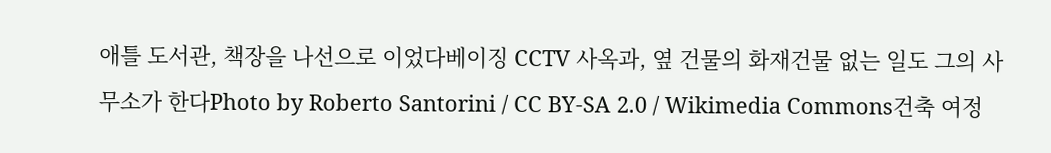애틀 도서관, 책장을 나선으로 이었다베이징 CCTV 사옥과, 옆 건물의 화재건물 없는 일도 그의 사무소가 한다Photo by Roberto Santorini / CC BY-SA 2.0 / Wikimedia Commons건축 여정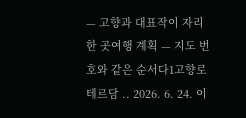— 고향과 대표작이 자리한 곳여행 계획 — 지도 번호와 같은 순서다1고향로테르담 .. 2026. 6. 24. 이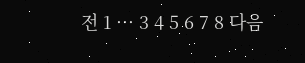전 1 ··· 3 4 5 6 7 8 다음